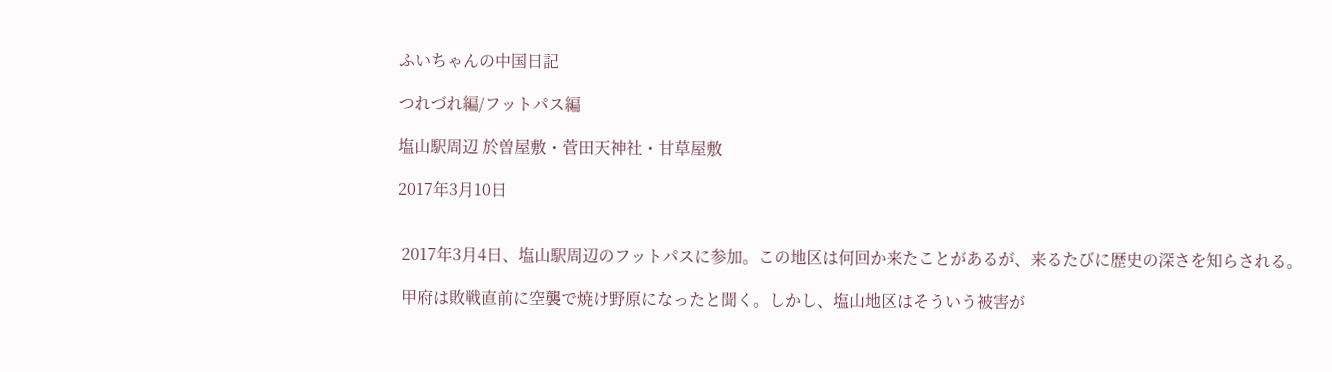ふいちゃんの中国日記

つれづれ編/フットパス編

塩山駅周辺 於曽屋敷・菅田天神社・甘草屋敷

2017年3月10日


 2017年3月4日、塩山駅周辺のフットパスに参加。この地区は何回か来たことがあるが、来るたびに歴史の深さを知らされる。

 甲府は敗戦直前に空襲で焼け野原になったと聞く。しかし、塩山地区はそういう被害が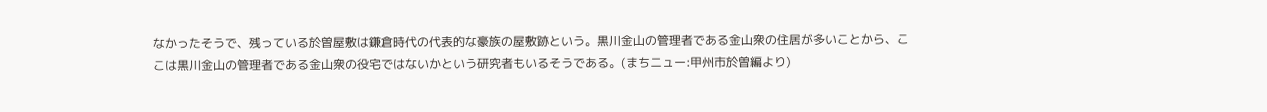なかったそうで、残っている於曽屋敷は鎌倉時代の代表的な豪族の屋敷跡という。黒川金山の管理者である金山衆の住居が多いことから、ここは黒川金山の管理者である金山衆の役宅ではないかという研究者もいるそうである。(まちニュー:甲州市於曽編より)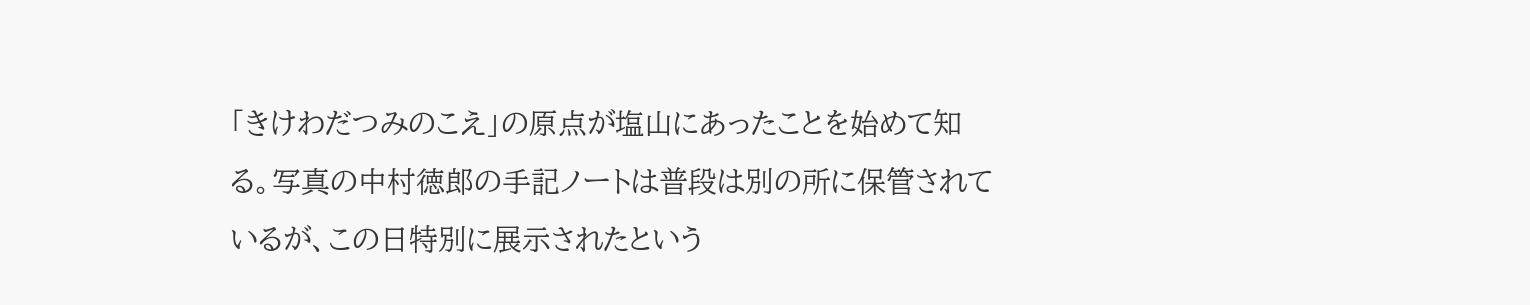「きけわだつみのこえ」の原点が塩山にあったことを始めて知る。写真の中村徳郎の手記ノートは普段は別の所に保管されているが、この日特別に展示されたという